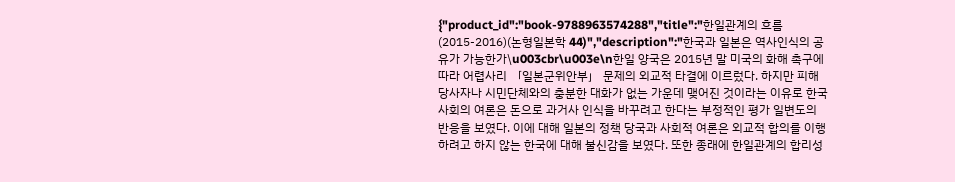{"product_id":"book-9788963574288","title":"한일관계의 흐름(2015-2016)(논형일본학 44)","description":"한국과 일본은 역사인식의 공유가 가능한가\u003cbr\u003e\n한일 양국은 2015년 말 미국의 화해 촉구에 따라 어렵사리 「일본군위안부」 문제의 외교적 타결에 이르렀다. 하지만 피해 당사자나 시민단체와의 충분한 대화가 없는 가운데 맺어진 것이라는 이유로 한국사회의 여론은 돈으로 과거사 인식을 바꾸려고 한다는 부정적인 평가 일변도의 반응을 보였다. 이에 대해 일본의 정책 당국과 사회적 여론은 외교적 합의를 이행하려고 하지 않는 한국에 대해 불신감을 보였다. 또한 종래에 한일관계의 합리성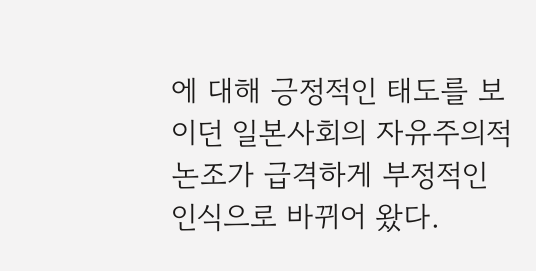에 대해 긍정적인 태도를 보이던 일본사회의 자유주의적 논조가 급격하게 부정적인 인식으로 바뀌어 왔다.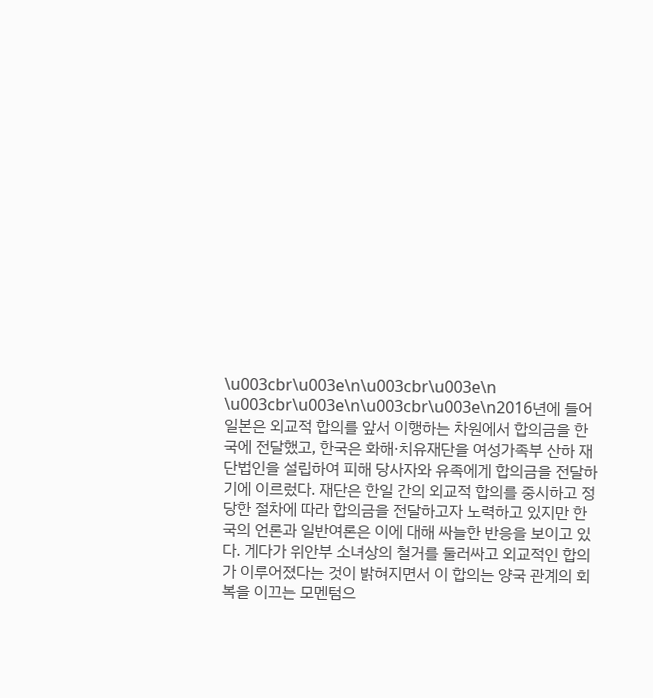\u003cbr\u003e\n\u003cbr\u003e\n  \u003cbr\u003e\n\u003cbr\u003e\n2016년에 들어 일본은 외교적 합의를 앞서 이행하는 차원에서 합의금을 한국에 전달했고, 한국은 화해·치유재단을 여성가족부 산하 재단법인을 설립하여 피해 당사자와 유족에게 합의금을 전달하기에 이르렀다. 재단은 한일 간의 외교적 합의를 중시하고 정당한 절차에 따라 합의금을 전달하고자 노력하고 있지만 한국의 언론과 일반여론은 이에 대해 싸늘한 반응을 보이고 있다. 게다가 위안부 소녀상의 철거를 둘러싸고 외교적인 합의가 이루어졌다는 것이 밝혀지면서 이 합의는 양국 관계의 회복을 이끄는 모멘텀으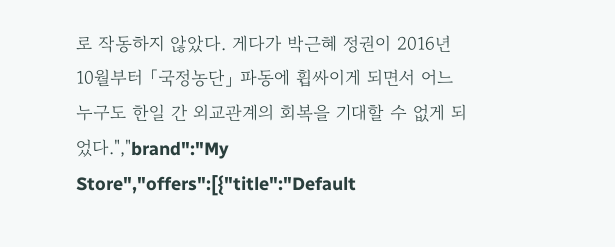로 작동하지 않았다. 게다가 박근혜 정권이 2016년 10월부터 「국정농단」 파동에 휩싸이게 되면서 어느 누구도 한일 간 외교관계의 회복을 기대할 수 없게 되었다.","brand":"My Store","offers":[{"title":"Default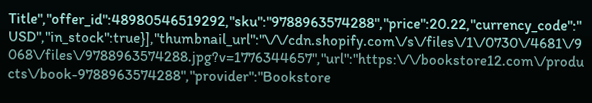Title","offer_id":48980546519292,"sku":"9788963574288","price":20.22,"currency_code":"USD","in_stock":true}],"thumbnail_url":"\/\/cdn.shopify.com\/s\/files\/1\/0730\/4681\/9068\/files\/9788963574288.jpg?v=1776344657","url":"https:\/\/bookstore12.com\/products\/book-9788963574288","provider":"Bookstore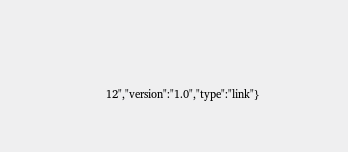12","version":"1.0","type":"link"}